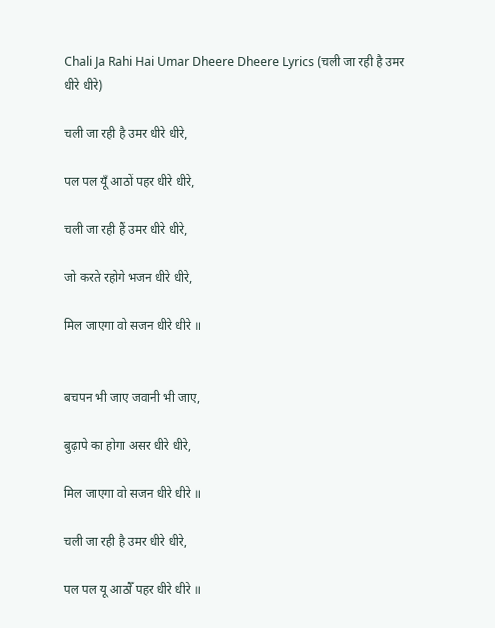Chali Ja Rahi Hai Umar Dheere Dheere Lyrics (चली जा रही है उमर धीरे धीरे)

चली जा रही है उमर धीरे धीरे,

पल पल यूँ आठों पहर धीरे धीरे,

चली जा रही हैं उमर धीरे धीरे,

जो करते रहोगे भजन धीरे धीरे,

मिल जाएगा वो सजन धीरे धीरे ॥


बचपन भी जाए जवानी भी जाए,

बुढ़ापे का होगा असर धीरे धीरे,

मिल जाएगा वो सजन धीरे धीरे ॥

चली जा रही है उमर धीरे धीरे,

पल पल यू आठौँ पहर धीरे धीरे ॥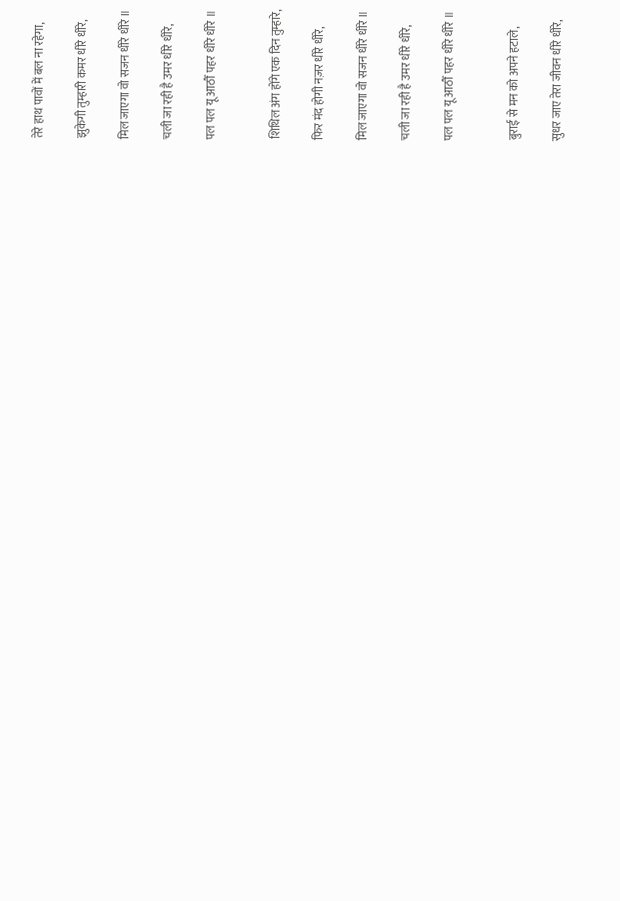तेरे हाथ पावों में बल ना रहेगा,

झुकेगी तुम्हारी कमर धीरे धीरे,

मिल जाएगा वो सजन धीरे धीरे ॥

चली जा रही है उमर धीरे धीरे,

पल पल यू आठौँ पहर धीरे धीरे ॥


शिथिल अंग होंगे एक दिन तुम्हारे,

फिर मंद होगी नज़र धीरे धीरे,

मिल जाएगा वो सजन धीरे धीरे ॥

चली जा रही है उमर धीरे धीरे,

पल पल यू आठौँ पहर धीरे धीरे ॥


बुराई से मन को अपने हटाले,

सुधर जाए तेरा जीवन धीरे धीरे,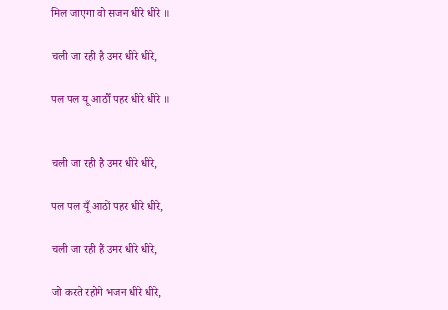मिल जाएगा वो सजन धीरे धीरे ॥

चली जा रही है उमर धीरे धीरे,

पल पल यू आठौँ पहर धीरे धीरे ॥


चली जा रही है उमर धीरे धीरे,

पल पल यूँ आठों पहर धीरे धीरे,

चली जा रही हैं उमर धीरे धीरे,

जो करते रहोगे भजन धीरे धीरे,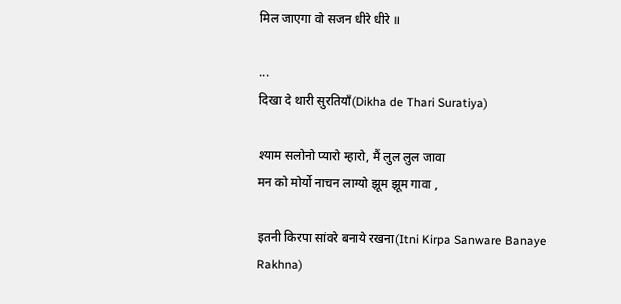मिल जाएगा वो सजन धीरे धीरे ॥

...
दिखा दे थारी सुरतियाँ(Dikha de Thari Suratiya)

श्याम सलोनो प्यारो म्हारो, मैं लुल लुल जावा
मन को मोर्यो नाचन लाग्यो झूम झूम गावा ,

इतनी किरपा सांवरे बनाये रखना(Itni Kirpa Sanware Banaye Rakhna)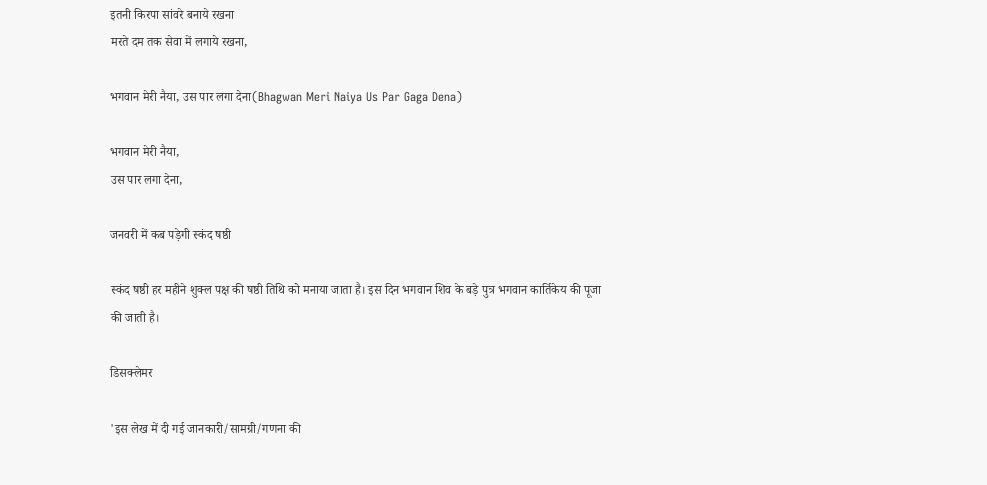इतनी किरपा सांवरे बनाये रखना
मरते दम तक सेवा में लगाये रखना,

भगवान मेरी नैया, उस पार लगा देना(Bhagwan Meri Naiya Us Par Gaga Dena)

भगवान मेरी नैया,
उस पार लगा देना,

जनवरी में कब पड़ेगी स्कंद षष्ठी

स्कंद षष्ठी हर महीने शुक्ल पक्ष की षष्ठी तिथि को मनाया जाता है। इस दिन भगवान शिव के बड़े पुत्र भगवान कार्तिकेय की पूजा की जाती है।

डिसक्लेमर

'इस लेख में दी गई जानकारी/सामग्री/गणना की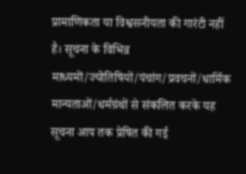प्रामाणिकता या विश्वसनीयता की गारंटी नहीं है। सूचना के विभिन्न माध्यमों/ज्योतिषियों/पंचांग/प्रवचनों/धार्मिक मान्यताओं/धर्मग्रंथों से संकलित करके यह सूचना आप तक प्रेषित की गई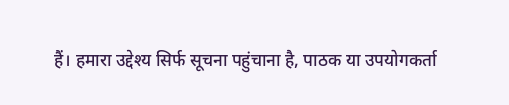हैं। हमारा उद्देश्य सिर्फ सूचना पहुंचाना है, पाठक या उपयोगकर्ता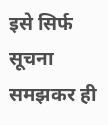इसे सिर्फ सूचना समझकर ही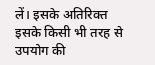लें। इसके अतिरिक्त इसके किसी भी तरह से उपयोग की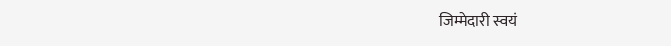जिम्मेदारी स्वयं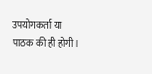उपयोगकर्ता या पाठक की ही होगी।